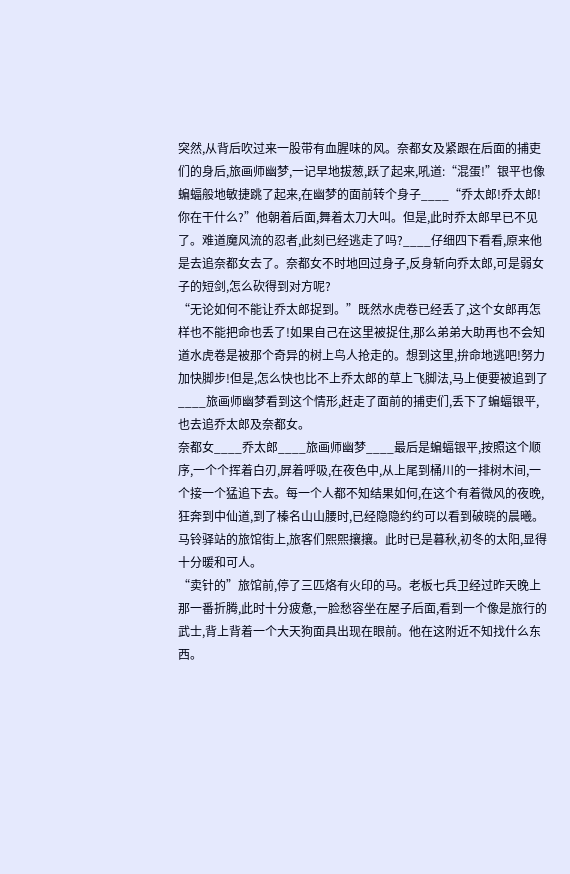突然,从背后吹过来一股带有血腥味的风。奈都女及紧跟在后面的捕吏们的身后,旅画师幽梦,一记早地拔葱,跃了起来,吼道:“混蛋!”银平也像蝙蝠般地敏捷跳了起来,在幽梦的面前转个身子____“乔太郎!乔太郎!你在干什么?”他朝着后面,舞着太刀大叫。但是,此时乔太郎早已不见了。难道魔风流的忍者,此刻已经逃走了吗?____仔细四下看看,原来他是去追奈都女去了。奈都女不时地回过身子,反身斩向乔太郎,可是弱女子的短剑,怎么砍得到对方呢?
“无论如何不能让乔太郎捉到。”既然水虎卷已经丢了,这个女郎再怎样也不能把命也丢了!如果自己在这里被捉住,那么弟弟大助再也不会知道水虎卷是被那个奇异的树上鸟人抢走的。想到这里,拚命地逃吧!努力加快脚步!但是,怎么快也比不上乔太郎的草上飞脚法,马上便要被追到了____旅画师幽梦看到这个情形,赶走了面前的捕吏们,丢下了蝙蝠银平,也去追乔太郎及奈都女。
奈都女____乔太郎____旅画师幽梦____最后是蝙蝠银平,按照这个顺序,一个个挥着白刃,屏着呼吸,在夜色中,从上尾到桶川的一排树木间,一个接一个猛追下去。每一个人都不知结果如何,在这个有着微风的夜晚,狂奔到中仙道,到了榛名山山腰时,已经隐隐约约可以看到破晓的晨曦。马铃驿站的旅馆街上,旅客们熙熙攘攘。此时已是暮秋,初冬的太阳,显得十分暖和可人。
“卖针的”旅馆前,停了三匹烙有火印的马。老板七兵卫经过昨天晚上那一番折腾,此时十分疲惫,一脸愁容坐在屋子后面,看到一个像是旅行的武士,背上背着一个大天狗面具出现在眼前。他在这附近不知找什么东西。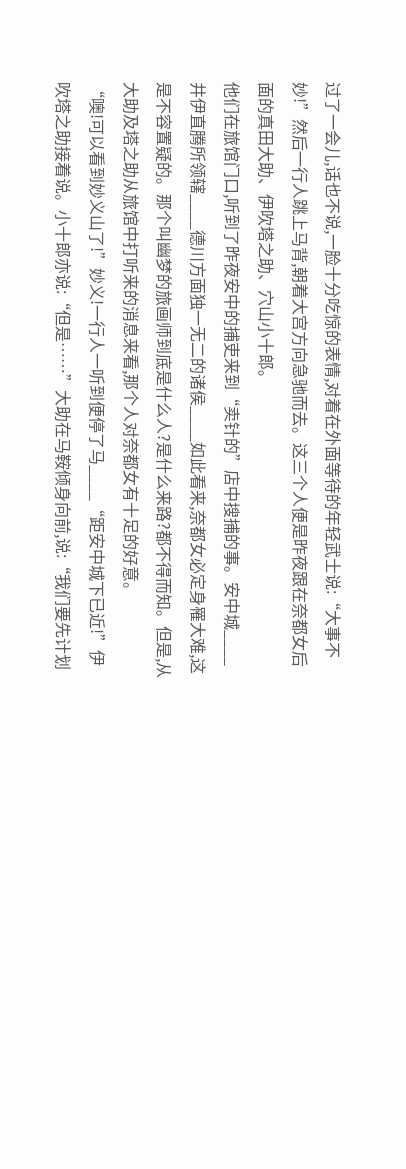过了一会儿,话也不说,一脸十分吃惊的表情,对着在外面等待的年轻武士说:“大事不妙!”然后一行人跳上马背,朝着大宫方向急驰而去。这三个人便是昨夜跟在奈都女后面的真田大助、伊吹塔之助、穴山小十郎。
他们在旅馆门口,听到了昨夜安中的捕吏来到“卖针的”店中搜捕的事。安中城____井伊直腾所领辖____德川方面独一无二的诸侯____如此看来,奈都女必定身罹大难,这是不容置疑的。那个叫幽梦的旅画师到底是什么人?是什么来路?都不得而知。但是,从大助及塔之助从旅馆中打听来的消息来看,那个人对奈都女有十足的好意。
“噢!可以看到妙义山了!”妙义!一行人一听到便停了马____“距安中城下已近!”伊吹塔之助接着说。小十郎亦说:“但是……”大助在马鞍倾身向前,说:“我们要先计划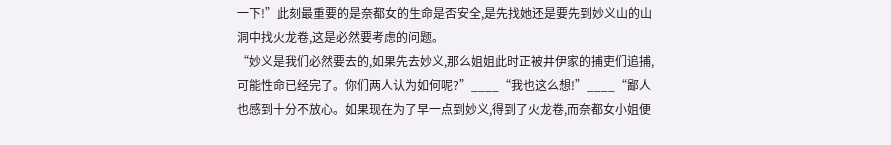一下!”此刻最重要的是奈都女的生命是否安全,是先找她还是要先到妙义山的山洞中找火龙卷,这是必然要考虑的问题。
“妙义是我们必然要去的,如果先去妙义,那么姐姐此时正被井伊家的捕吏们追捕,可能性命已经完了。你们两人认为如何呢?”____“我也这么想!”____“鄙人也感到十分不放心。如果现在为了早一点到妙义,得到了火龙卷,而奈都女小姐便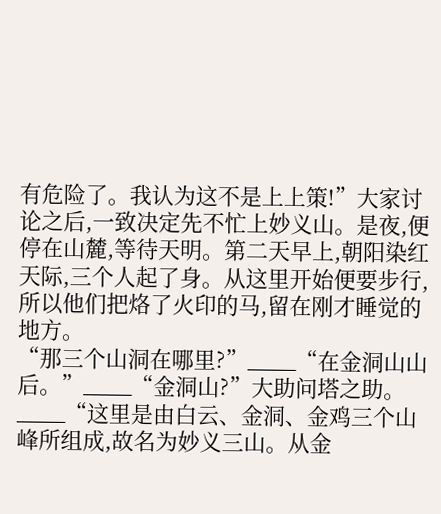有危险了。我认为这不是上上策!”大家讨论之后,一致决定先不忙上妙义山。是夜,便停在山麓,等待天明。第二天早上,朝阳染红天际,三个人起了身。从这里开始便要步行,所以他们把烙了火印的马,留在刚才睡觉的地方。
“那三个山洞在哪里?”____“在金洞山山后。”____“金洞山?”大助问塔之助。____“这里是由白云、金洞、金鸡三个山峰所组成,故名为妙义三山。从金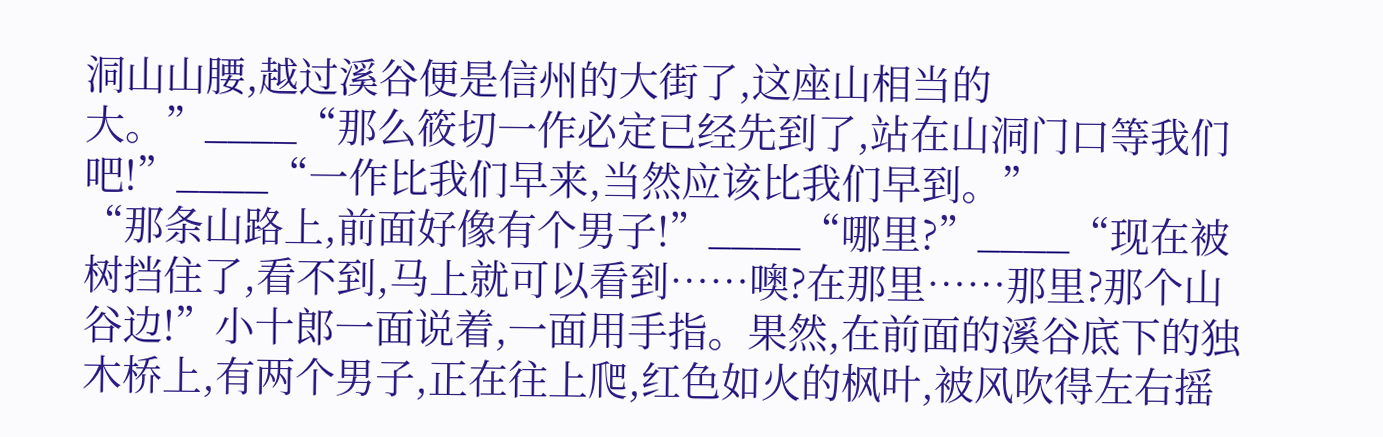洞山山腰,越过溪谷便是信州的大街了,这座山相当的大。”____“那么筱切一作必定已经先到了,站在山洞门口等我们吧!”____“一作比我们早来,当然应该比我们早到。”
“那条山路上,前面好像有个男子!”____“哪里?”____“现在被树挡住了,看不到,马上就可以看到……噢?在那里……那里?那个山谷边!”小十郎一面说着,一面用手指。果然,在前面的溪谷底下的独木桥上,有两个男子,正在往上爬,红色如火的枫叶,被风吹得左右摇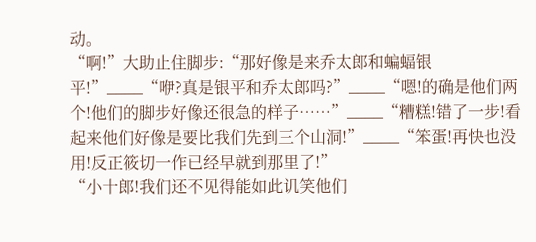动。
“啊!”大助止住脚步:“那好像是来乔太郎和蝙蝠银平!”____“咿?真是银平和乔太郎吗?”____“嗯!的确是他们两个!他们的脚步好像还很急的样子……”____“糟糕!错了一步!看起来他们好像是要比我们先到三个山洞!”____“笨蛋!再快也没用!反正筱切一作已经早就到那里了!”
“小十郎!我们还不见得能如此讥笑他们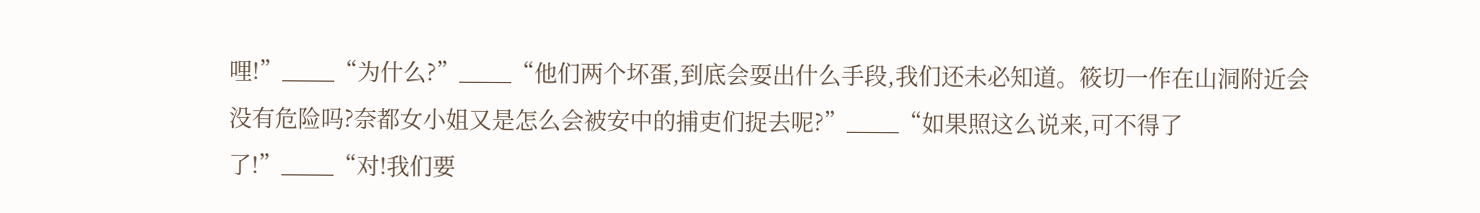哩!”____“为什么?”____“他们两个坏蛋,到底会耍出什么手段,我们还未必知道。筱切一作在山洞附近会没有危险吗?奈都女小姐又是怎么会被安中的捕吏们捉去呢?”____“如果照这么说来,可不得了了!”____“对!我们要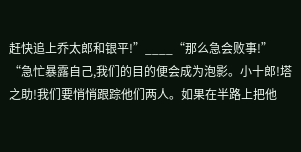赶快追上乔太郎和银平!”____“那么急会败事!”
“急忙暴露自己,我们的目的便会成为泡影。小十郎!塔之助!我们要悄悄跟踪他们两人。如果在半路上把他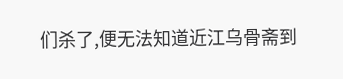们杀了,便无法知道近江乌骨斋到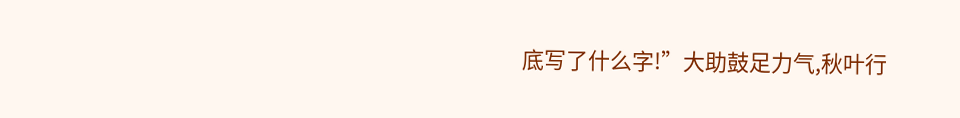底写了什么字!”大助鼓足力气,秋叶行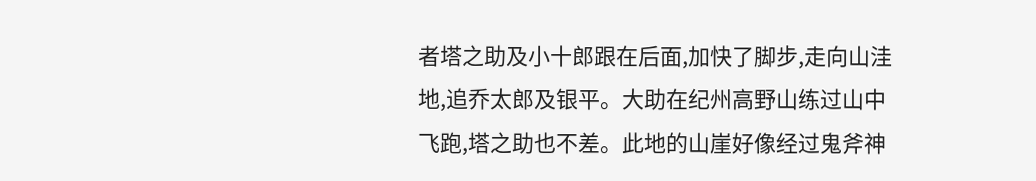者塔之助及小十郎跟在后面,加快了脚步,走向山洼地,追乔太郎及银平。大助在纪州高野山练过山中飞跑,塔之助也不差。此地的山崖好像经过鬼斧神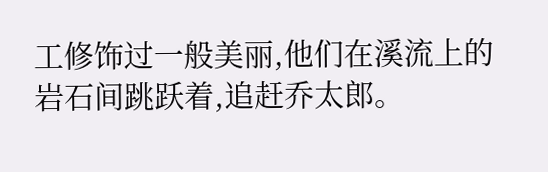工修饰过一般美丽,他们在溪流上的岩石间跳跃着,追赶乔太郎。